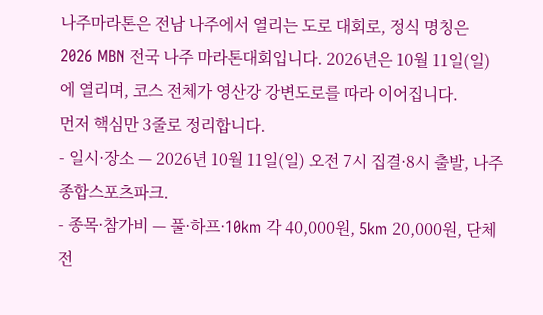나주마라톤은 전남 나주에서 열리는 도로 대회로, 정식 명칭은 2026 MBN 전국 나주 마라톤대회입니다. 2026년은 10월 11일(일)에 열리며, 코스 전체가 영산강 강변도로를 따라 이어집니다.
먼저 핵심만 3줄로 정리합니다.
- 일시·장소 — 2026년 10월 11일(일) 오전 7시 집결·8시 출발, 나주종합스포츠파크.
- 종목·참가비 — 풀·하프·10km 각 40,000원, 5km 20,000원, 단체전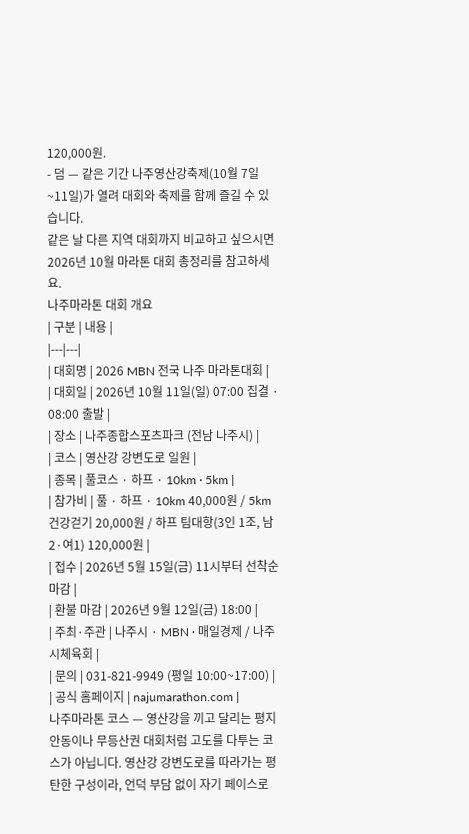120,000원.
- 덤 — 같은 기간 나주영산강축제(10월 7일~11일)가 열려 대회와 축제를 함께 즐길 수 있습니다.
같은 날 다른 지역 대회까지 비교하고 싶으시면 2026년 10월 마라톤 대회 총정리를 참고하세요.
나주마라톤 대회 개요
| 구분 | 내용 |
|---|---|
| 대회명 | 2026 MBN 전국 나주 마라톤대회 |
| 대회일 | 2026년 10월 11일(일) 07:00 집결 · 08:00 출발 |
| 장소 | 나주종합스포츠파크 (전남 나주시) |
| 코스 | 영산강 강변도로 일원 |
| 종목 | 풀코스 · 하프 · 10km · 5km |
| 참가비 | 풀 · 하프 · 10km 40,000원 / 5km 건강걷기 20,000원 / 하프 팀대항(3인 1조, 남2·여1) 120,000원 |
| 접수 | 2026년 5월 15일(금) 11시부터 선착순 마감 |
| 환불 마감 | 2026년 9월 12일(금) 18:00 |
| 주최·주관 | 나주시 · MBN · 매일경제 / 나주시체육회 |
| 문의 | 031-821-9949 (평일 10:00~17:00) |
| 공식 홈페이지 | najumarathon.com |
나주마라톤 코스 — 영산강을 끼고 달리는 평지
안동이나 무등산권 대회처럼 고도를 다투는 코스가 아닙니다. 영산강 강변도로를 따라가는 평탄한 구성이라, 언덕 부담 없이 자기 페이스로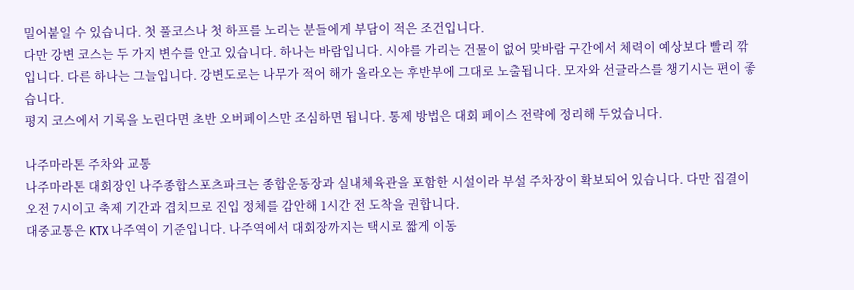밀어붙일 수 있습니다. 첫 풀코스나 첫 하프를 노리는 분들에게 부담이 적은 조건입니다.
다만 강변 코스는 두 가지 변수를 안고 있습니다. 하나는 바람입니다. 시야를 가리는 건물이 없어 맞바람 구간에서 체력이 예상보다 빨리 깎입니다. 다른 하나는 그늘입니다. 강변도로는 나무가 적어 해가 올라오는 후반부에 그대로 노출됩니다. 모자와 선글라스를 챙기시는 편이 좋습니다.
평지 코스에서 기록을 노린다면 초반 오버페이스만 조심하면 됩니다. 통제 방법은 대회 페이스 전략에 정리해 두었습니다.

나주마라톤 주차와 교통
나주마라톤 대회장인 나주종합스포츠파크는 종합운동장과 실내체육관을 포함한 시설이라 부설 주차장이 확보되어 있습니다. 다만 집결이 오전 7시이고 축제 기간과 겹치므로 진입 정체를 감안해 1시간 전 도착을 권합니다.
대중교통은 KTX 나주역이 기준입니다. 나주역에서 대회장까지는 택시로 짧게 이동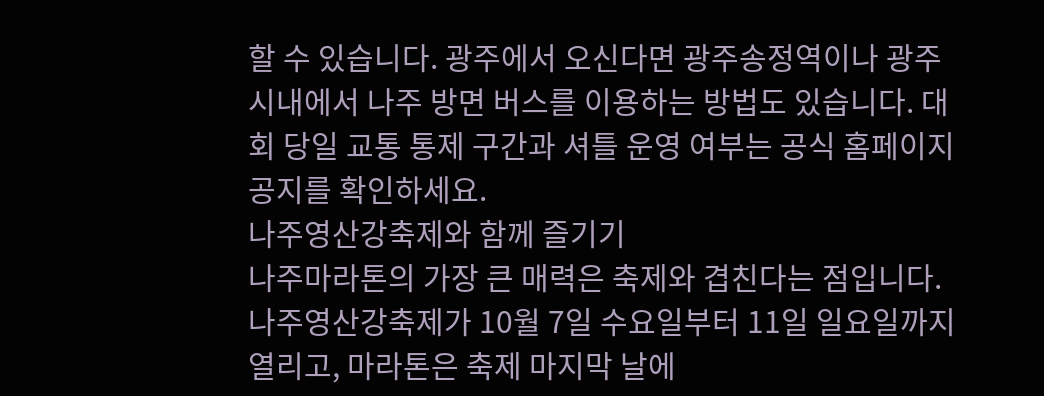할 수 있습니다. 광주에서 오신다면 광주송정역이나 광주 시내에서 나주 방면 버스를 이용하는 방법도 있습니다. 대회 당일 교통 통제 구간과 셔틀 운영 여부는 공식 홈페이지 공지를 확인하세요.
나주영산강축제와 함께 즐기기
나주마라톤의 가장 큰 매력은 축제와 겹친다는 점입니다. 나주영산강축제가 10월 7일 수요일부터 11일 일요일까지 열리고, 마라톤은 축제 마지막 날에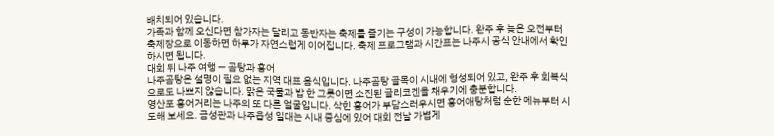배치되어 있습니다.
가족과 함께 오신다면 참가자는 달리고 동반자는 축제를 즐기는 구성이 가능합니다. 완주 후 늦은 오전부터 축제장으로 이동하면 하루가 자연스럽게 이어집니다. 축제 프로그램과 시간표는 나주시 공식 안내에서 확인하시면 됩니다.
대회 뒤 나주 여행 — 곰탕과 홍어
나주곰탕은 설명이 필요 없는 지역 대표 음식입니다. 나주곰탕 골목이 시내에 형성되어 있고, 완주 후 회복식으로도 나쁘지 않습니다. 맑은 국물과 밥 한 그릇이면 소진된 글리코겐을 채우기에 충분합니다.
영산포 홍어거리는 나주의 또 다른 얼굴입니다. 삭힌 홍어가 부담스러우시면 홍어애탕처럼 순한 메뉴부터 시도해 보세요. 금성관과 나주읍성 일대는 시내 중심에 있어 대회 전날 가볍게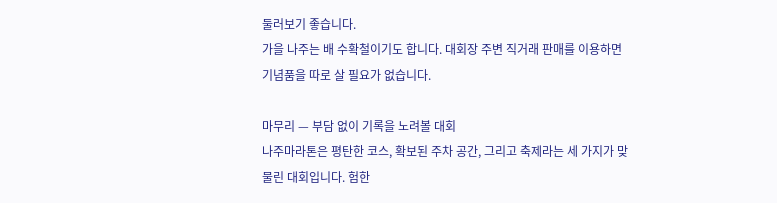둘러보기 좋습니다.
가을 나주는 배 수확철이기도 합니다. 대회장 주변 직거래 판매를 이용하면 기념품을 따로 살 필요가 없습니다.

마무리 — 부담 없이 기록을 노려볼 대회
나주마라톤은 평탄한 코스, 확보된 주차 공간, 그리고 축제라는 세 가지가 맞물린 대회입니다. 험한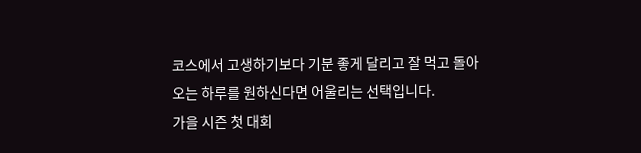코스에서 고생하기보다 기분 좋게 달리고 잘 먹고 돌아오는 하루를 원하신다면 어울리는 선택입니다.
가을 시즌 첫 대회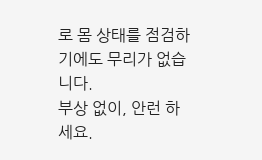로 몸 상태를 점검하기에도 무리가 없습니다.
부상 없이, 안런 하세요.